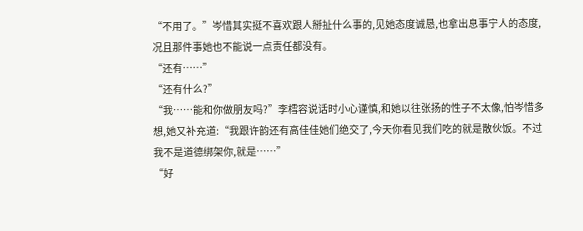“不用了。”岑惜其实挺不喜欢跟人掰扯什么事的,见她态度诚恳,也拿出息事宁人的态度,况且那件事她也不能说一点责任都没有。
“还有……”
“还有什么?”
“我……能和你做朋友吗?”李樰容说话时小心谨慎,和她以往张扬的性子不太像,怕岑惜多想,她又补充道:“我跟许韵还有高佳佳她们绝交了,今天你看见我们吃的就是散伙饭。不过我不是道德绑架你,就是……”
“好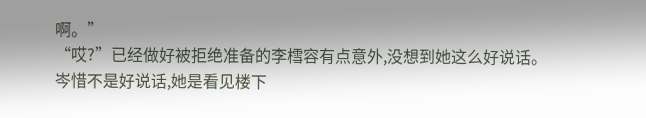啊。”
“哎?”已经做好被拒绝准备的李樰容有点意外,没想到她这么好说话。
岑惜不是好说话,她是看见楼下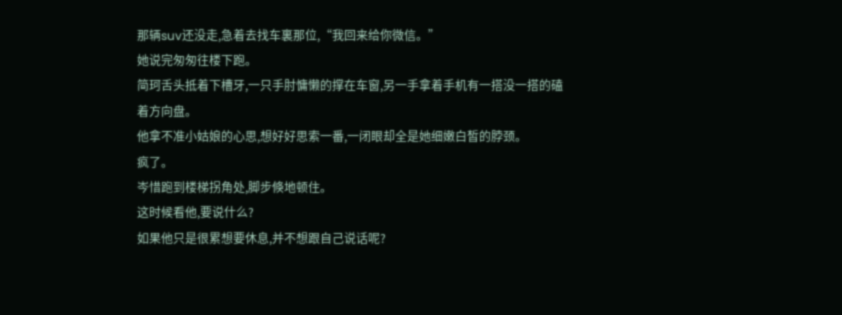那辆suv还没走,急着去找车裏那位,“我回来给你微信。”
她说完匆匆往楼下跑。
简珂舌头抵着下槽牙,一只手肘慵懒的撑在车窗,另一手拿着手机有一搭没一搭的磕着方向盘。
他拿不准小姑娘的心思,想好好思索一番,一闭眼却全是她细嫩白皙的脖颈。
疯了。
岑惜跑到楼梯拐角处,脚步倏地顿住。
这时候看他,要说什么?
如果他只是很累想要休息,并不想跟自己说话呢?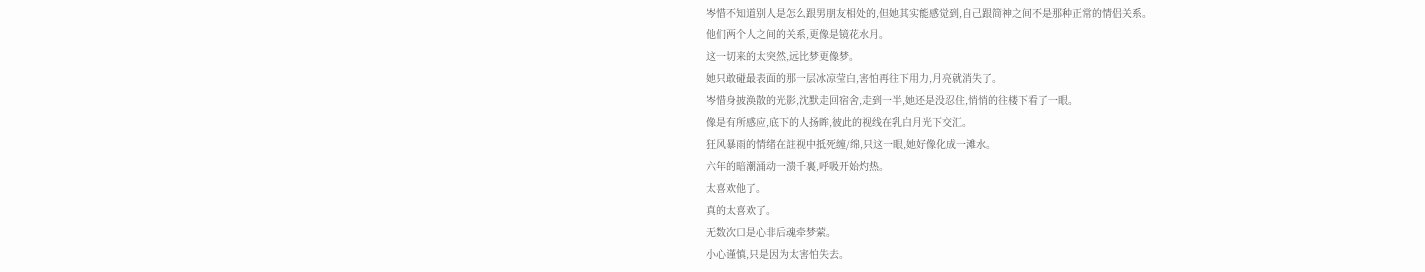岑惜不知道别人是怎么跟男朋友相处的,但她其实能感觉到,自己跟简神之间不是那种正常的情侣关系。
他们两个人之间的关系,更像是镜花水月。
这一切来的太突然,远比梦更像梦。
她只敢碰最表面的那一层冰凉莹白,害怕再往下用力,月亮就消失了。
岑惜身披涣散的光影,沈默走回宿舍,走到一半,她还是没忍住,悄悄的往楼下看了一眼。
像是有所感应,底下的人扬眸,彼此的视线在乳白月光下交汇。
狂风暴雨的情绪在註视中抵死缠/绵,只这一眼,她好像化成一滩水。
六年的暗潮涌动一溃千裏,呼吸开始灼热。
太喜欢他了。
真的太喜欢了。
无数次口是心非后魂牵梦萦。
小心谨慎,只是因为太害怕失去。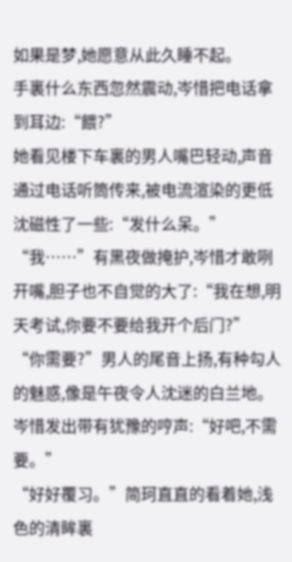如果是梦,她愿意从此久睡不起。
手裏什么东西忽然震动,岑惜把电话拿到耳边:“餵?”
她看见楼下车裏的男人嘴巴轻动,声音通过电话听筒传来,被电流渲染的更低沈磁性了一些:“发什么呆。”
“我……”有黑夜做掩护,岑惜才敢咧开嘴,胆子也不自觉的大了:“我在想,明天考试,你要不要给我开个后门?”
“你需要?”男人的尾音上扬,有种勾人的魅惑,像是午夜令人沈迷的白兰地。
岑惜发出带有犹豫的哼声:“好吧,不需要。”
“好好覆习。”简珂直直的看着她,浅色的清眸裏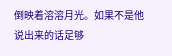倒映着溶溶月光。如果不是他说出来的话足够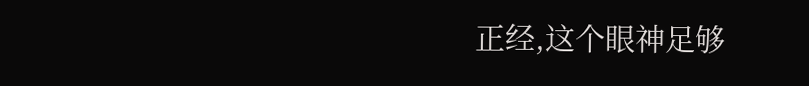正经,这个眼神足够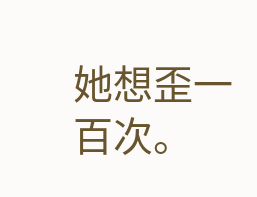她想歪一百次。